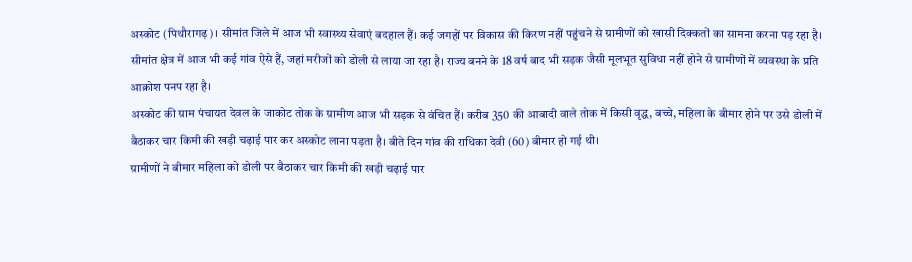अस्कोट (पिथौरागढ़)। सीमांत जिले में आज भी स्वास्थ्य सेवाएं बदहाल हैं। कई जगहों पर विकास की किरण नहीं पहुंचने से ग्रामीणों को खासी दिक्कतों का सामना करना पड़ रहा है। सीमांत क्षेत्र में आज भी कई गांव ऐसे हैं, जहां मरीजों को डोली से लाया जा रहा है। राज्य बनने के 18 वर्ष बाद भी सड़क जैसी मूलभूत सुविधा नहीं होने से ग्रामीणों में व्यवस्था के प्रति आक्रोश पनप रहा है।
अस्कोट की ग्राम पंचायत देवल के जाकोट तोक के ग्रामीण आज भी सड़क से वंचित हैं। करीब 350 की आबादी वाले तोक में किसी वृद्ध, बच्चे, महिला के बीमार होने पर उसे डोली में बैठाकर चार किमी की खड़ी चढ़ाई पार कर अस्कोट लाना पड़ता है। बीते दिन गांव की राधिका देवी (60) बीमार हो गई थी।
ग्रामीणों ने बीमार महिला को डोली पर बैठाकर चार किमी की खड़ी चढ़ाई पार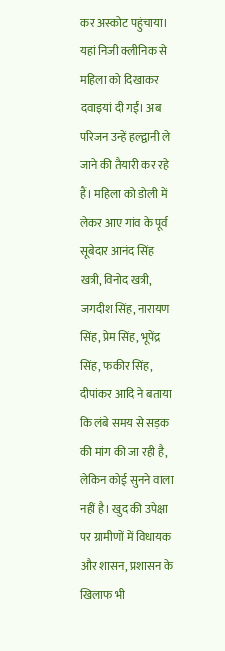कर अस्कोट पहुंचाया। यहां निजी क्लीनिक से महिला को दिखाकर दवाइयां दी गईं। अब परिजन उन्हें हल्द्वानी ले जाने की तैयारी कर रहे हैं। महिला को डोली में लेकर आए गांव के पूर्व सूबेदार आनंद सिंह खत्री, विनोद खत्री, जगदीश सिंह, नारायण सिंह, प्रेम सिंह, भूपेंद्र सिंह, फकीर सिंह, दीपांकर आदि ने बताया कि लंबे समय से सड़क की मांग की जा रही है, लेकिन कोई सुनने वाला नहीं है। खुद की उपेक्षा पर ग्रामीणों में विधायक और शासन, प्रशासन के खिलाफ भी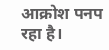आक्रोश पनप रहा है।